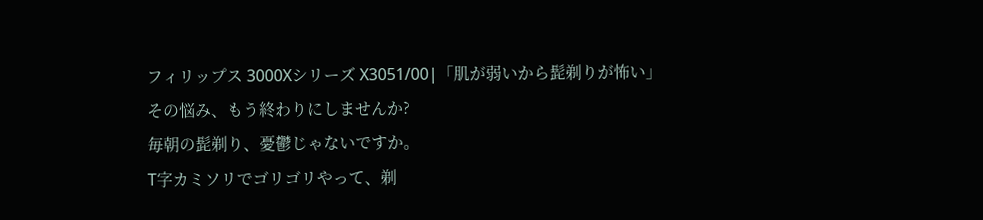フィリップス 3000Xシリーズ X3051/00|「肌が弱いから髭剃りが怖い」その悩み、もう終わりにしませんか?
毎朝の髭剃り、憂鬱じゃないですか。
T字カミソリでゴリゴリやって、剃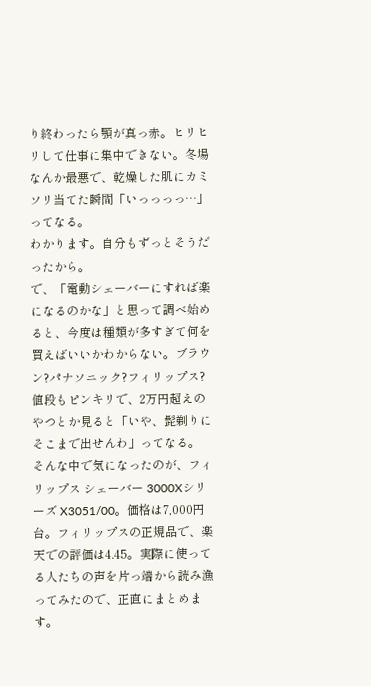り終わったら顎が真っ赤。ヒリヒリして仕事に集中できない。冬場なんか最悪で、乾燥した肌にカミソリ当てた瞬間「いっっっっ…」ってなる。
わかります。自分もずっとそうだったから。
で、「電動シェーバーにすれば楽になるのかな」と思って調べ始めると、今度は種類が多すぎて何を買えばいいかわからない。ブラウン?パナソニック?フィリップス?値段もピンキリで、2万円超えのやつとか見ると「いや、髭剃りにそこまで出せんわ」ってなる。
そんな中で気になったのが、フィリップス シェーバー 3000Xシリーズ X3051/00。価格は7,000円台。フィリップスの正規品で、楽天での評価は4.45。実際に使ってる人たちの声を片っ端から読み漁ってみたので、正直にまとめます。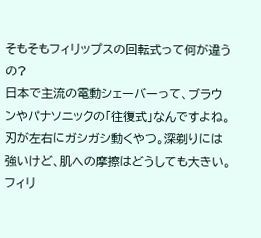そもそもフィリップスの回転式って何が違うの?
日本で主流の電動シェーバーって、ブラウンやパナソニックの「往復式」なんですよね。刃が左右にガシガシ動くやつ。深剃りには強いけど、肌への摩擦はどうしても大きい。
フィリ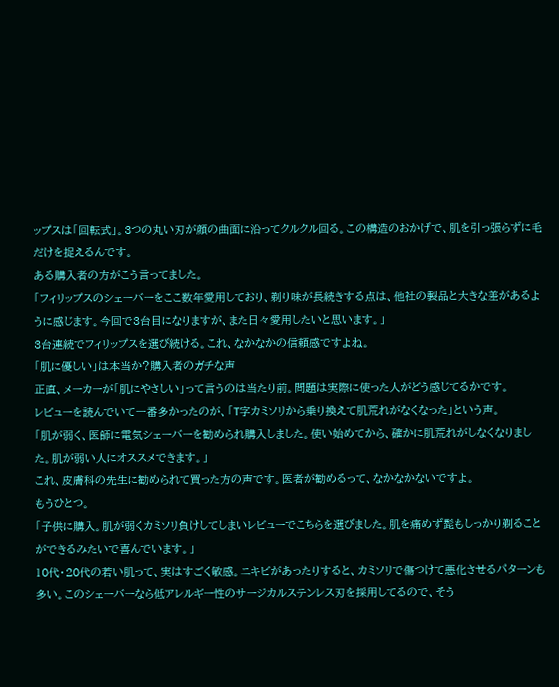ップスは「回転式」。3つの丸い刃が顔の曲面に沿ってクルクル回る。この構造のおかげで、肌を引っ張らずに毛だけを捉えるんです。
ある購入者の方がこう言ってました。
「フィリップスのシェーバーをここ数年愛用しており、剃り味が長続きする点は、他社の製品と大きな差があるように感じます。今回で3台目になりますが、また日々愛用したいと思います。」
3台連続でフィリップスを選び続ける。これ、なかなかの信頼感ですよね。
「肌に優しい」は本当か?購入者のガチな声
正直、メーカーが「肌にやさしい」って言うのは当たり前。問題は実際に使った人がどう感じてるかです。
レビューを読んでいて一番多かったのが、「T字カミソリから乗り換えて肌荒れがなくなった」という声。
「肌が弱く、医師に電気シェーバーを勧められ購入しました。使い始めてから、確かに肌荒れがしなくなりました。肌が弱い人にオススメできます。」
これ、皮膚科の先生に勧められて買った方の声です。医者が勧めるって、なかなかないですよ。
もうひとつ。
「子供に購入。肌が弱くカミソリ負けしてしまいレビューでこちらを選びました。肌を痛めず髭もしっかり剃ることができるみたいで喜んでいます。」
10代・20代の若い肌って、実はすごく敏感。ニキビがあったりすると、カミソリで傷つけて悪化させるパターンも多い。このシェーバーなら低アレルギー性のサージカルステンレス刃を採用してるので、そう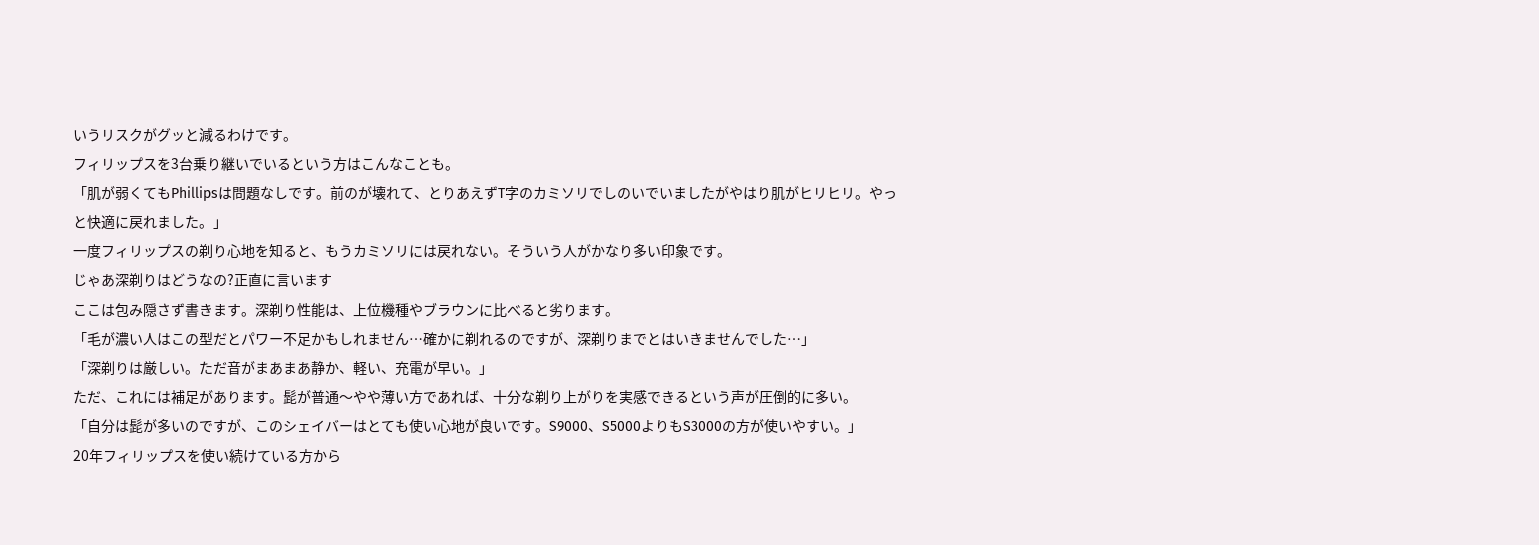いうリスクがグッと減るわけです。
フィリップスを3台乗り継いでいるという方はこんなことも。
「肌が弱くてもPhillipsは問題なしです。前のが壊れて、とりあえずT字のカミソリでしのいでいましたがやはり肌がヒリヒリ。やっと快適に戻れました。」
一度フィリップスの剃り心地を知ると、もうカミソリには戻れない。そういう人がかなり多い印象です。
じゃあ深剃りはどうなの?正直に言います
ここは包み隠さず書きます。深剃り性能は、上位機種やブラウンに比べると劣ります。
「毛が濃い人はこの型だとパワー不足かもしれません…確かに剃れるのですが、深剃りまでとはいきませんでした…」
「深剃りは厳しい。ただ音がまあまあ静か、軽い、充電が早い。」
ただ、これには補足があります。髭が普通〜やや薄い方であれば、十分な剃り上がりを実感できるという声が圧倒的に多い。
「自分は髭が多いのですが、このシェイバーはとても使い心地が良いです。S9000、S5000よりもS3000の方が使いやすい。」
20年フィリップスを使い続けている方から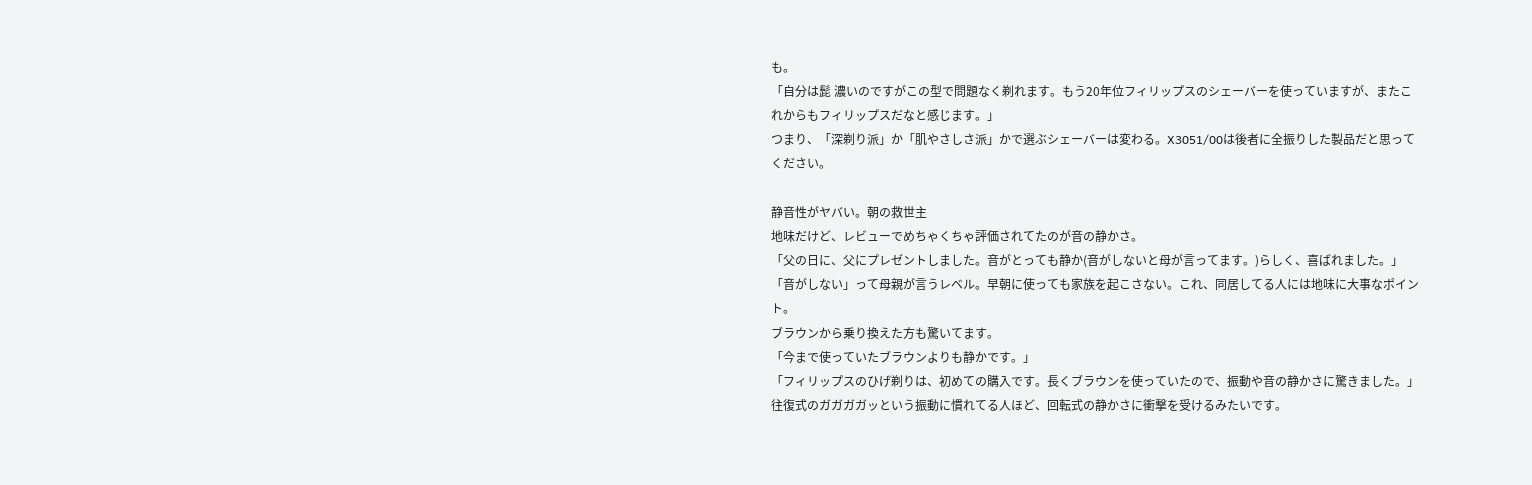も。
「自分は髭 濃いのですがこの型で問題なく剃れます。もう20年位フィリップスのシェーバーを使っていますが、またこれからもフィリップスだなと感じます。」
つまり、「深剃り派」か「肌やさしさ派」かで選ぶシェーバーは変わる。X3051/00は後者に全振りした製品だと思ってください。

静音性がヤバい。朝の救世主
地味だけど、レビューでめちゃくちゃ評価されてたのが音の静かさ。
「父の日に、父にプレゼントしました。音がとっても静か(音がしないと母が言ってます。)らしく、喜ばれました。」
「音がしない」って母親が言うレベル。早朝に使っても家族を起こさない。これ、同居してる人には地味に大事なポイント。
ブラウンから乗り換えた方も驚いてます。
「今まで使っていたブラウンよりも静かです。」
「フィリップスのひげ剃りは、初めての購入です。長くブラウンを使っていたので、振動や音の静かさに驚きました。」
往復式のガガガガッという振動に慣れてる人ほど、回転式の静かさに衝撃を受けるみたいです。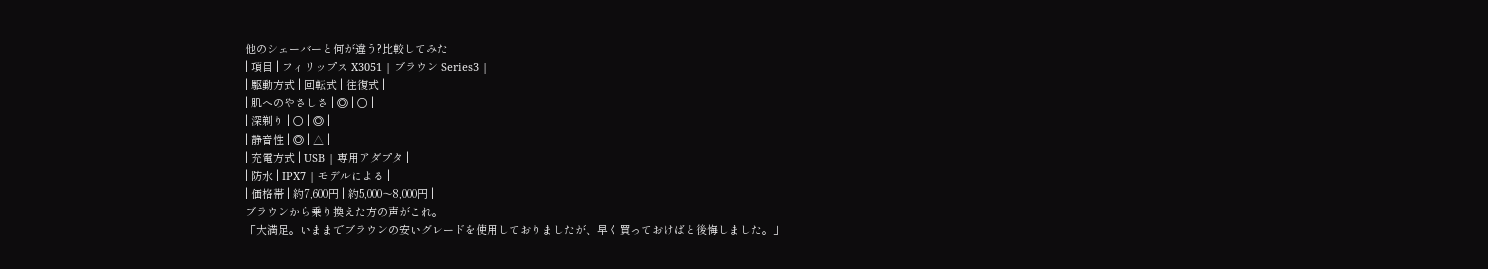他のシェーバーと何が違う?比較してみた
| 項目 | フィリップス X3051 | ブラウン Series3 |
| 駆動方式 | 回転式 | 往復式 |
| 肌へのやさしさ | ◎ | ○ |
| 深剃り | ○ | ◎ |
| 静音性 | ◎ | △ |
| 充電方式 | USB | 専用アダプタ |
| 防水 | IPX7 | モデルによる |
| 価格帯 | 約7,600円 | 約5,000〜8,000円 |
ブラウンから乗り換えた方の声がこれ。
「大満足。いままでブラウンの安いグレードを使用しておりましたが、早く買っておけばと後悔しました。」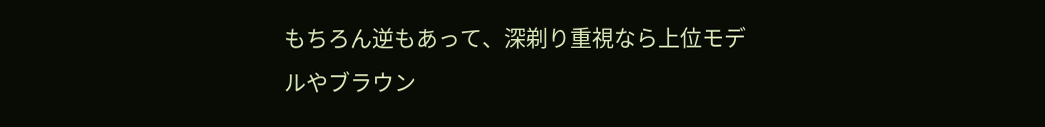もちろん逆もあって、深剃り重視なら上位モデルやブラウン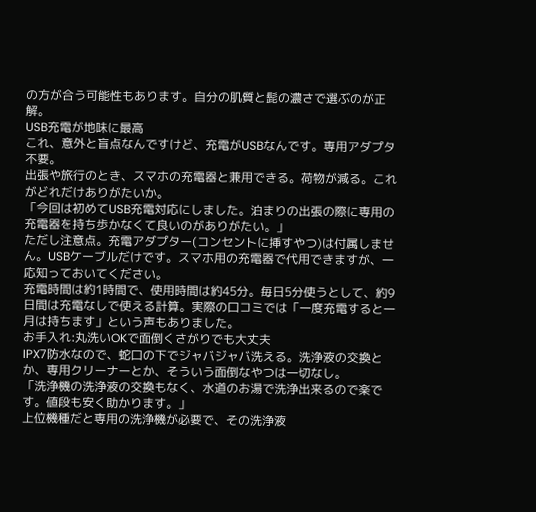の方が合う可能性もあります。自分の肌質と髭の濃さで選ぶのが正解。
USB充電が地味に最高
これ、意外と盲点なんですけど、充電がUSBなんです。専用アダプタ不要。
出張や旅行のとき、スマホの充電器と兼用できる。荷物が減る。これがどれだけありがたいか。
「今回は初めてUSB充電対応にしました。泊まりの出張の際に専用の充電器を持ち歩かなくて良いのがありがたい。」
ただし注意点。充電アダプター(コンセントに挿すやつ)は付属しません。USBケーブルだけです。スマホ用の充電器で代用できますが、一応知っておいてください。
充電時間は約1時間で、使用時間は約45分。毎日5分使うとして、約9日間は充電なしで使える計算。実際の口コミでは「一度充電すると一月は持ちます」という声もありました。
お手入れ:丸洗いOKで面倒くさがりでも大丈夫
IPX7防水なので、蛇口の下でジャバジャバ洗える。洗浄液の交換とか、専用クリーナーとか、そういう面倒なやつは一切なし。
「洗浄機の洗浄液の交換もなく、水道のお湯で洗浄出来るので楽です。値段も安く助かります。」
上位機種だと専用の洗浄機が必要で、その洗浄液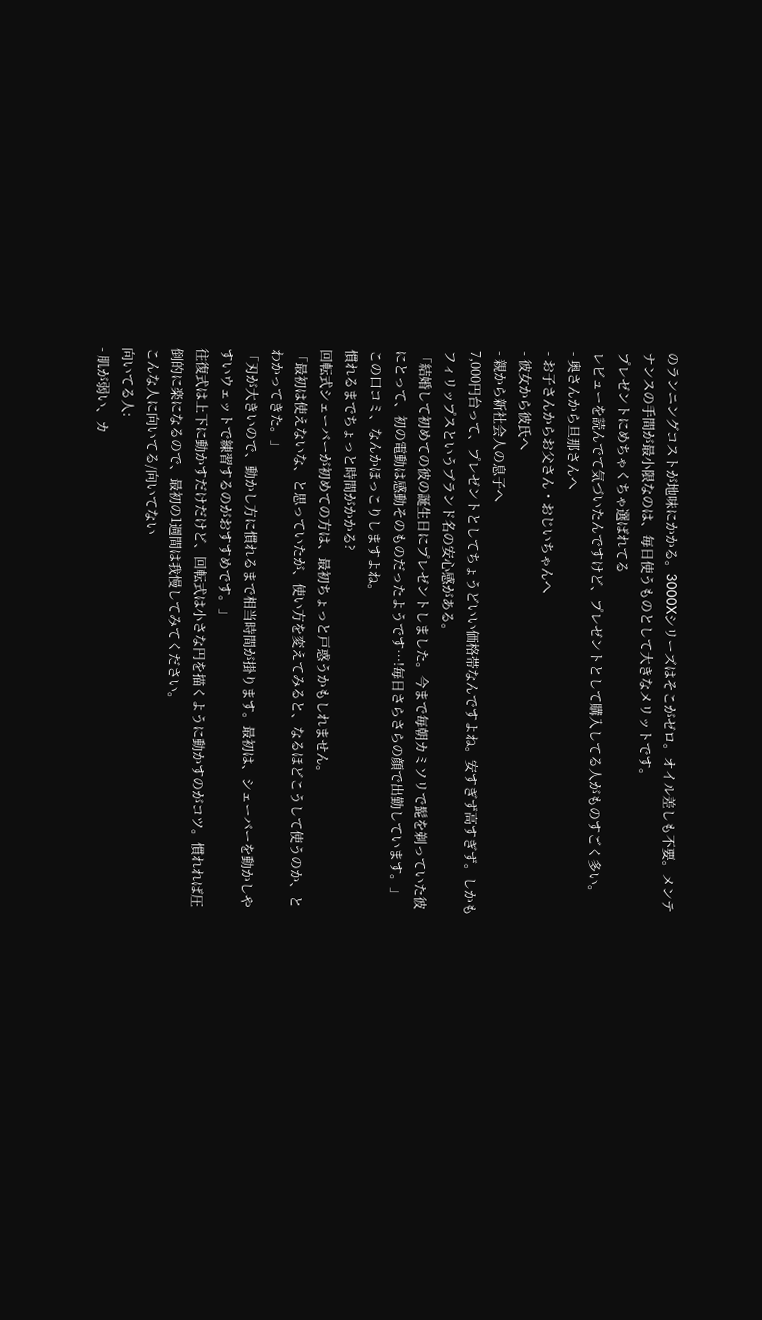のランニングコストが地味にかかる。3000Xシリーズはそこがゼロ。オイル差しも不要。メンテナンスの手間が最小限なのは、毎日使うものとして大きなメリットです。
プレゼントにめちゃくちゃ選ばれてる
レビューを読んでて気づいたんですけど、プレゼントとして購入してる人がものすごく多い。
- 奥さんから旦那さんへ
- お子さんからお父さん・おじいちゃんへ
- 彼女から彼氏へ
- 親から新社会人の息子へ
7,000円台って、プレゼントとしてちょうどいい価格帯なんですよね。安すぎず高すぎず。しかもフィリップスというブランド名の安心感がある。
「結婚して初めての彼の誕生日にプレゼントしました。今まで毎朝カミソリで髭を剃っていた彼にとって、初の電動は感動そのものだったようです…!毎日さらさらの顔で出勤しています。」
この口コミ、なんかほっこりしますよね。
慣れるまでちょっと時間がかかる?
回転式シェーバーが初めての方は、最初ちょっと戸惑うかもしれません。
「最初は使えないな、と思っていたが、使い方を変えてみると、なるほどこうして使うのか、とわかってきた。」
「刃が大きいので、動かし方に慣れるまで相当時間が掛ります。最初は、シェーバーを動かしやすいウェットで練習するのがおすすめです。」
往復式は上下に動かすだけだけど、回転式は小さな円を描くように動かすのがコツ。慣れれば圧倒的に楽になるので、最初の1週間は我慢してみてください。
こんな人に向いてる/向いてない
向いてる人:
- 肌が弱い、カ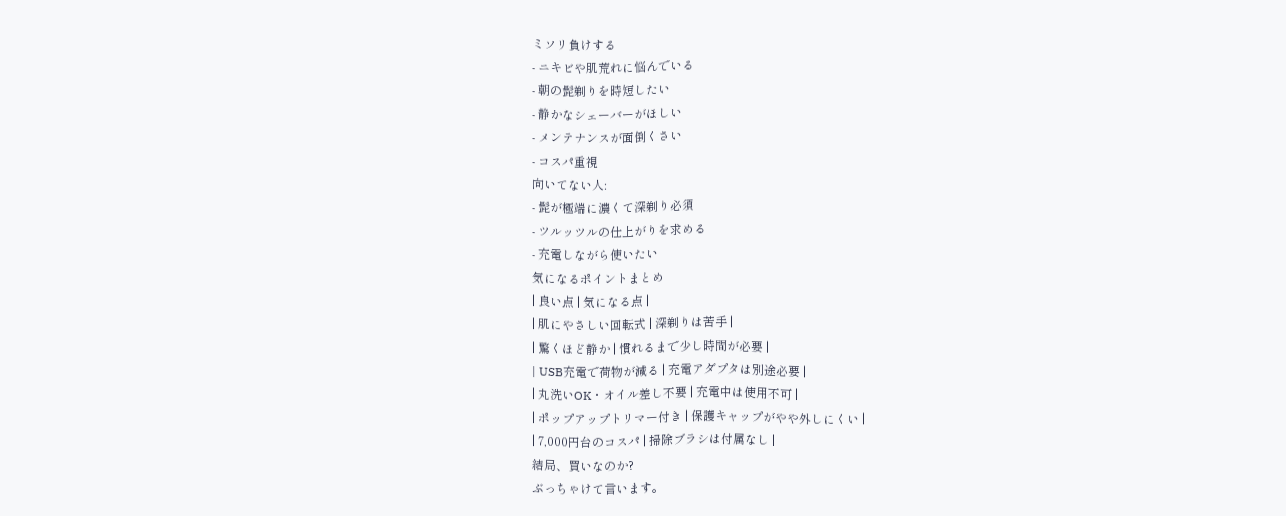ミソリ負けする
- ニキビや肌荒れに悩んでいる
- 朝の髭剃りを時短したい
- 静かなシェーバーがほしい
- メンテナンスが面倒くさい
- コスパ重視
向いてない人:
- 髭が極端に濃くて深剃り必須
- ツルッツルの仕上がりを求める
- 充電しながら使いたい
気になるポイントまとめ
| 良い点 | 気になる点 |
| 肌にやさしい回転式 | 深剃りは苦手 |
| 驚くほど静か | 慣れるまで少し時間が必要 |
| USB充電で荷物が減る | 充電アダプタは別途必要 |
| 丸洗いOK・オイル差し不要 | 充電中は使用不可 |
| ポップアップトリマー付き | 保護キャップがやや外しにくい |
| 7,000円台のコスパ | 掃除ブラシは付属なし |
結局、買いなのか?
ぶっちゃけて言います。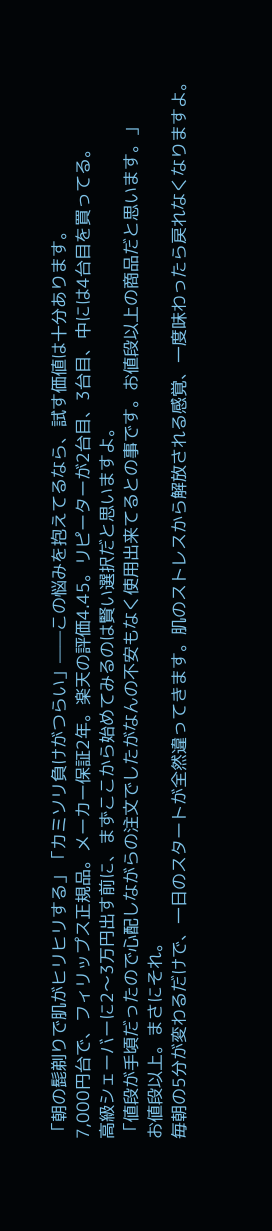「朝の髭剃りで肌がヒリヒリする」「カミソリ負けがつらい」——この悩みを抱えてるなら、試す価値は十分あります。
7,000円台で、フィリップス正規品。メーカー保証2年。楽天の評価4.45。リピーターが2台目、3台目、中には4台目を買ってる。
高級シェーバーに2〜3万円出す前に、まずここから始めてみるのは賢い選択だと思いますよ。
「値段が手頃だったので心配しながらの注文でしたがなんの不安もなく使用出来てるとの事です。お値段以上の商品だと思います。」
お値段以上。まさにそれ。
毎朝の5分が変わるだけで、一日のスタートが全然違ってきます。肌のストレスから解放される感覚、一度味わったら戻れなくなりますよ。